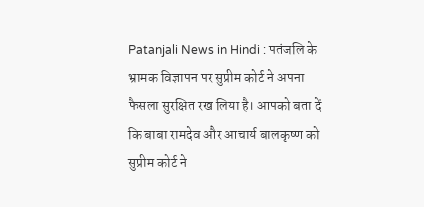Patanjali News in Hindi : पतंजलि के भ्रामक विज्ञापन पर सुप्रीम कोर्ट ने अपना फैसला सुरक्षित रख लिया है। आपको बता दें कि बाबा रामदेव और आचार्य बालकृष्ण को सुप्रीम कोर्ट ने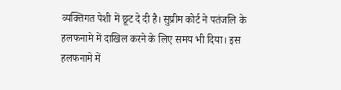व्यक्तिगत पेशी में छूट दे दी है। सुप्रीम कोर्ट ने पतंजलि के हलफनामे में दाखिल करने के लिए समय भी दिया। इस हलफनामे में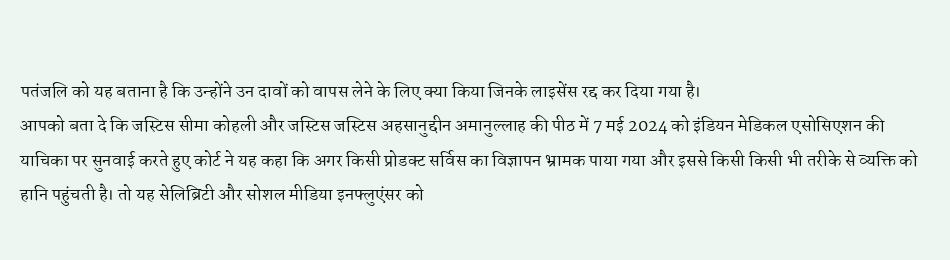पतंजलि को यह बताना है कि उन्होंने उन दावों को वापस लेने के लिए क्या किया जिनके लाइसेंस रद्द कर दिया गया है।
आपको बता दे कि जस्टिस सीमा कोहली और जस्टिस जस्टिस अहसानुद्दीन अमानुल्लाह की पीठ में 7 मई 2024 को इंडियन मेडिकल एसोसिएशन की याचिका पर सुनवाई करते हुए कोर्ट ने यह कहा कि अगर किसी प्रोडक्ट सर्विस का विज्ञापन भ्रामक पाया गया और इससे किसी किसी भी तरीके से व्यक्ति को हानि पहुंचती है। तो यह सेलिब्रिटी और सोशल मीडिया इनफ्लुएंसर को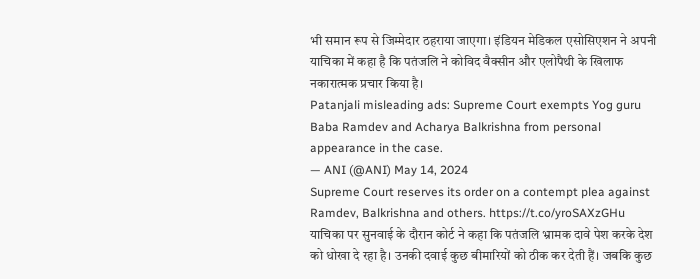भी समान रूप से जिम्मेदार ठहराया जाएगा। इंडियन मेडिकल एसोसिएशन ने अपनी याचिका में कहा है कि पतंजलि ने कोविद वैक्सीन और एलोपैथी के खिलाफ नकारात्मक प्रचार किया है।
Patanjali misleading ads: Supreme Court exempts Yog guru Baba Ramdev and Acharya Balkrishna from personal appearance in the case.
— ANI (@ANI) May 14, 2024
Supreme Court reserves its order on a contempt plea against Ramdev, Balkrishna and others. https://t.co/yroSAXzGHu
याचिका पर सुनवाई के दौरान कोर्ट ने कहा कि पतंजलि भ्रामक दावे पेश करके देश को धोखा दे रहा है। उनकी दवाई कुछ बीमारियों को ठीक कर देती हैं। जबकि कुछ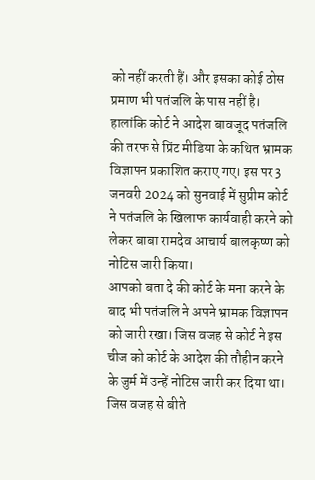को नहीं करती हैं। और इसका कोई ठोस प्रमाण भी पतंजलि के पास नहीं है। हालांकि कोर्ट ने आदेश बावजूद पतंजलि की तरफ से प्रिंट मीडिया के कथित भ्रामक विज्ञापन प्रकाशित कराए गए। इस पर 3 जनवरी 2024 को सुनवाई में सुप्रीम कोर्ट ने पतंजलि के खिलाफ कार्यवाही करने को लेकर बाबा रामदेव आचार्य बालकृष्ण को नोटिस जारी किया।
आपको बता दे की कोर्ट के मना करने के बाद भी पतंजलि ने अपने भ्रामक विज्ञापन को जारी रखा। जिस वजह से कोर्ट ने इस चीज को कोर्ट के आदेश की तौहीन करने के जुर्म में उन्हें नोटिस जारी कर दिया था। जिस वजह से बीते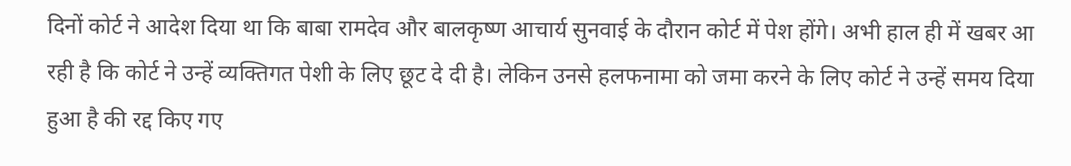दिनों कोर्ट ने आदेश दिया था कि बाबा रामदेव और बालकृष्ण आचार्य सुनवाई के दौरान कोर्ट में पेश होंगे। अभी हाल ही में खबर आ रही है कि कोर्ट ने उन्हें व्यक्तिगत पेशी के लिए छूट दे दी है। लेकिन उनसे हलफनामा को जमा करने के लिए कोर्ट ने उन्हें समय दिया हुआ है की रद्द किए गए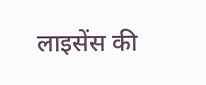लाइसेंस की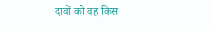दावों को वह किस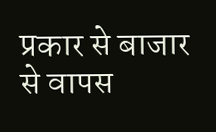प्रकार से बाजार से वापस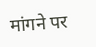मांगने पर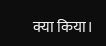क्या किया।